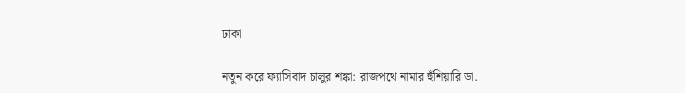ঢাকা

নতুন করে ফ্যাসিবাদ চালুর শঙ্কা: রাজপথে নামার হুঁশিয়ারি ডা.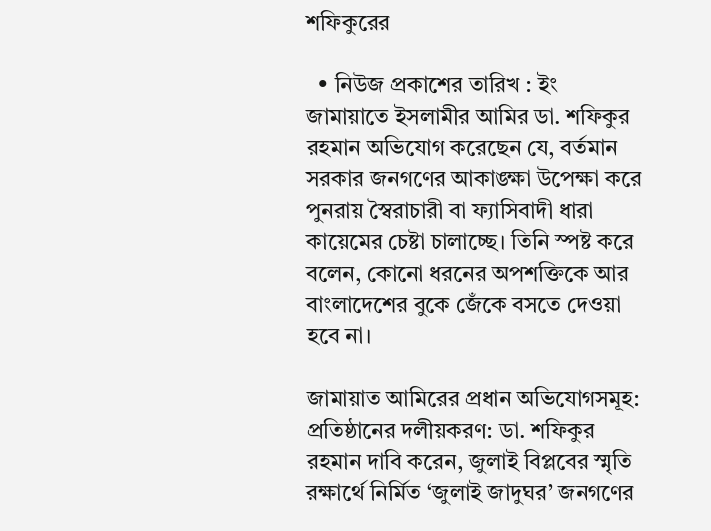শফিকুরের

  • নিউজ প্রকাশের তারিখ : ইং
জামায়াতে ইসলামীর আমির ডা. শফিকুর রহমান অভিযোগ করেছেন যে, বর্তমান সরকার জনগণের আকাঙ্ক্ষা উপেক্ষা করে পুনরায় স্বৈরাচারী বা ফ্যাসিবাদী ধারা কায়েমের চেষ্টা চালাচ্ছে। তিনি স্পষ্ট করে বলেন, কোনো ধরনের অপশক্তিকে আর বাংলাদেশের বুকে জেঁকে বসতে দেওয়া হবে না।

জামায়াত আমিরের প্রধান অভিযোগসমূহ:
প্রতিষ্ঠানের দলীয়করণ: ডা. শফিকুর রহমান দাবি করেন, জুলাই বিপ্লবের স্মৃতি রক্ষার্থে নির্মিত ‘জুলাই জাদুঘর’ জনগণের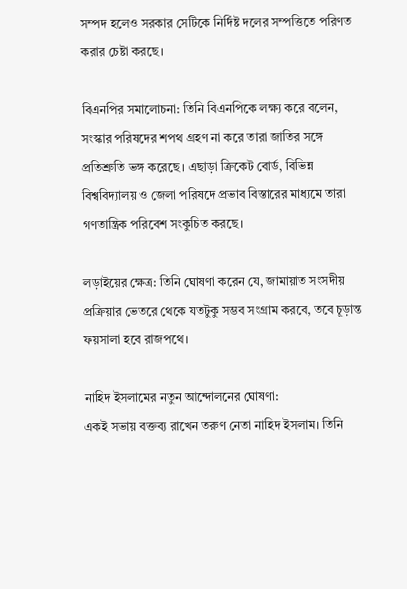সম্পদ হলেও সরকার সেটিকে নির্দিষ্ট দলের সম্পত্তিতে পরিণত করার চেষ্টা করছে।

বিএনপির সমালোচনা: তিনি বিএনপিকে লক্ষ্য করে বলেন, সংস্কার পরিষদের শপথ গ্রহণ না করে তারা জাতির সঙ্গে প্রতিশ্রুতি ভঙ্গ করেছে। এছাড়া ক্রিকেট বোর্ড, বিভিন্ন বিশ্ববিদ্যালয় ও জেলা পরিষদে প্রভাব বিস্তারের মাধ্যমে তারা গণতান্ত্রিক পরিবেশ সংকুচিত করছে।

লড়াইয়ের ক্ষেত্র: তিনি ঘোষণা করেন যে, জামায়াত সংসদীয় প্রক্রিয়ার ভেতরে থেকে যতটুকু সম্ভব সংগ্রাম করবে, তবে চূড়ান্ত ফয়সালা হবে রাজপথে।

নাহিদ ইসলামের নতুন আন্দোলনের ঘোষণা:
একই সভায় বক্তব্য রাখেন তরুণ নেতা নাহিদ ইসলাম। তিনি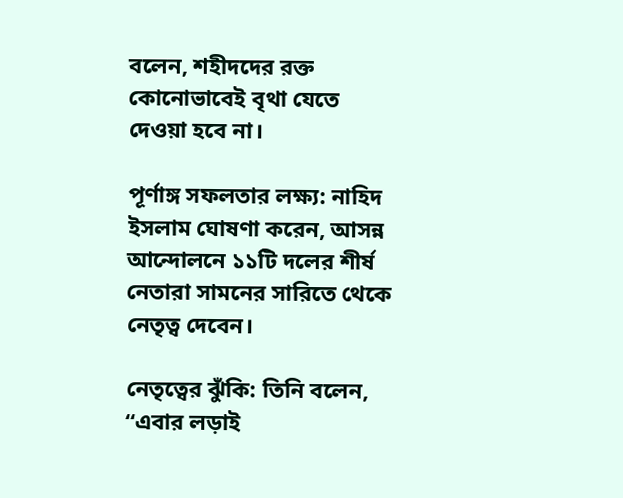বলেন, শহীদদের রক্ত কোনোভাবেই বৃথা যেতে দেওয়া হবে না।

পূর্ণাঙ্গ সফলতার লক্ষ্য: নাহিদ ইসলাম ঘোষণা করেন, আসন্ন আন্দোলনে ১১টি দলের শীর্ষ নেতারা সামনের সারিতে থেকে নেতৃত্ব দেবেন।

নেতৃত্বের ঝুঁকি: তিনি বলেন, “এবার লড়াই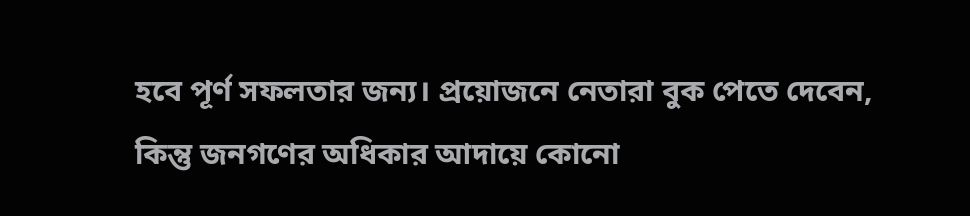হবে পূর্ণ সফলতার জন্য। প্রয়োজনে নেতারা বুক পেতে দেবেন, কিন্তু জনগণের অধিকার আদায়ে কোনো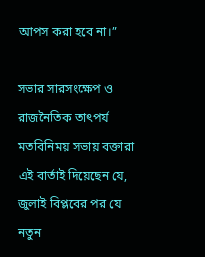আপস করা হবে না।”

সভার সারসংক্ষেপ ও রাজনৈতিক তাৎপর্য
মতবিনিময় সভায় বক্তারা এই বার্তাই দিয়েছেন যে, জুলাই বিপ্লবের পর যে নতুন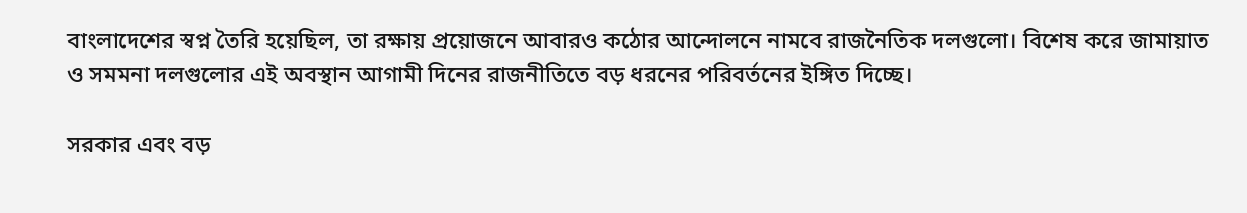বাংলাদেশের স্বপ্ন তৈরি হয়েছিল, তা রক্ষায় প্রয়োজনে আবারও কঠোর আন্দোলনে নামবে রাজনৈতিক দলগুলো। বিশেষ করে জামায়াত ও সমমনা দলগুলোর এই অবস্থান আগামী দিনের রাজনীতিতে বড় ধরনের পরিবর্তনের ইঙ্গিত দিচ্ছে।

সরকার এবং বড়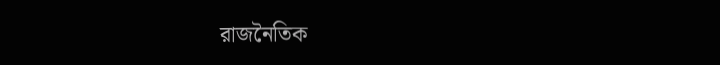রাজনৈতিক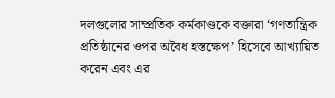দলগুলোর সাম্প্রতিক কর্মকাণ্ডকে বক্তারা ‘গণতান্ত্রিক প্রতিষ্ঠানের ওপর অবৈধ হস্তক্ষেপ’ হিসেবে আখ্যায়িত করেন এবং এর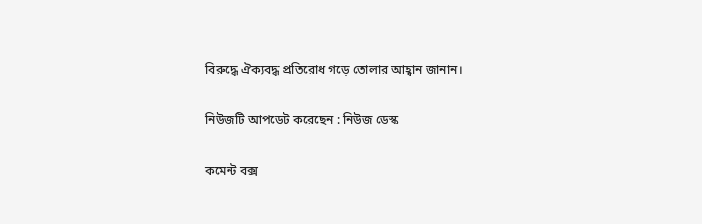বিরুদ্ধে ঐক্যবদ্ধ প্রতিরোধ গড়ে তোলার আহ্বান জানান।

নিউজটি আপডেট করেছেন : নিউজ ডেস্ক

কমেন্ট বক্স